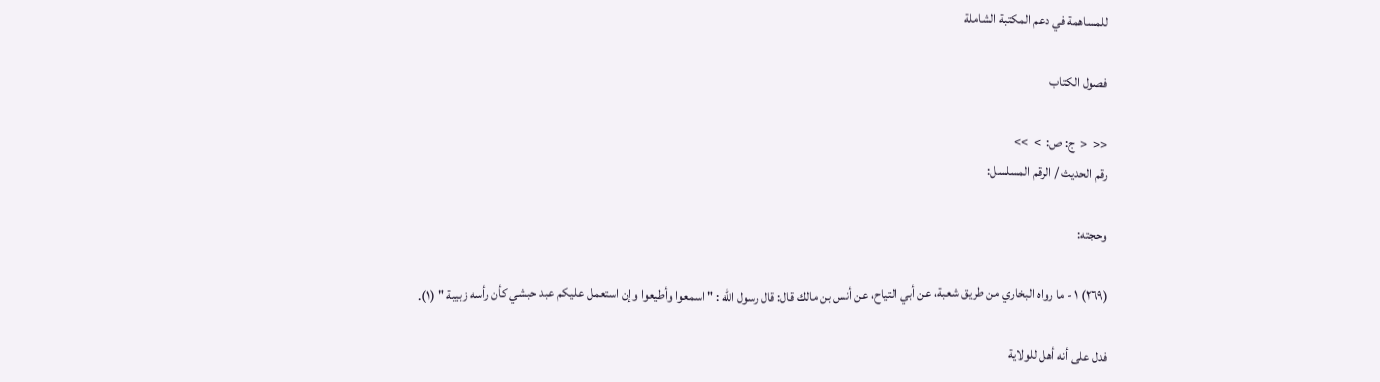للمساهمة في دعم المكتبة الشاملة

فصول الكتاب

<<  <  ج: ص:  >  >>
رقم الحديث / الرقم المسلسل:

وحجته:

(٢٦٩) ١ - ما رواه البخاري من طريق شعبة، عن أبي التياح، عن أنس بن مالك قال: قال رسول الله : " اسمعوا وأطيعوا وإن استعمل عليكم عبد حبشي كأن رأسه زبيبة " (١).

فدل على أنه أهل للولاية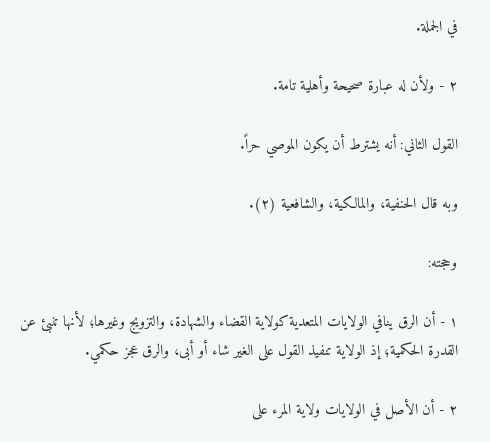في الجملة.

٢ - ولأن له عبارة صحيحة وأهلية تامة.

القول الثاني: أنه يشترط أن يكون الموصي حراً.

وبه قال الحنفية، والمالكية، والشافعية (٢).

وحجته:

١ - أن الرق ينافي الولايات المتعدية كولاية القضاء والشهادة، والتزويج وغيرها؛ لأنها تنبئ عن القدرة الحكمية؛ إذ الولاية تنفيذ القول على الغير شاء أو أبى، والرق عجز حكمي.

٢ - أن الأصل في الولايات ولاية المرء على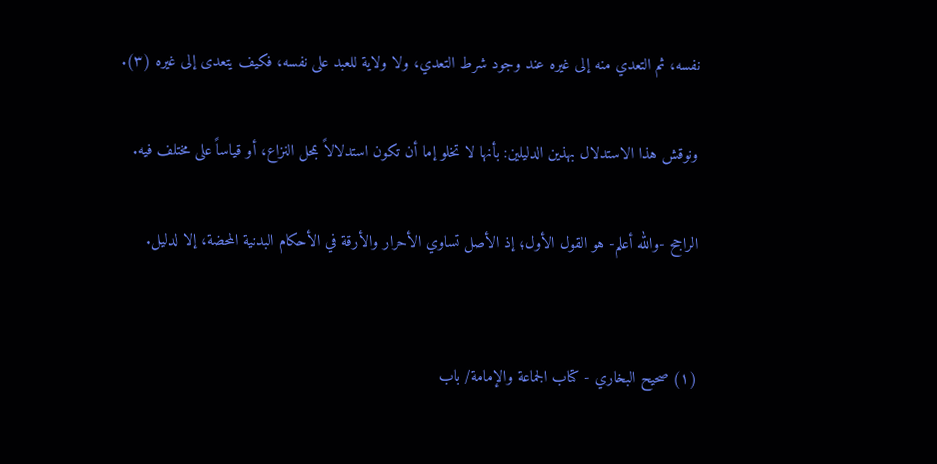نفسه، ثم التعدي منه إلى غيره عند وجود شرط التعدي، ولا ولاية للعبد على نفسه، فكيف يتعدى إلى غيره (٣).

ونوقش هذا الاستدلال بهذين الدليلين: بأنها لا تخلو إما أن تكون استدلالاً بمحل النزاع، أو قياساً على مختلف فيه.

الراجح -والله أعلم- هو القول الأول؛ إذ الأصل تساوي الأحرار والأرقة في الأحكام البدنية المحضة، إلا لدليل.


(١) صحيح البخاري - كتاب الجماعة والإمامة/ باب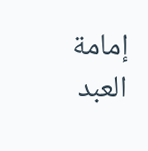إمامة العبد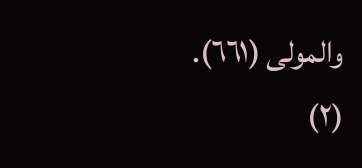والمولى (٦٦١).
(٢)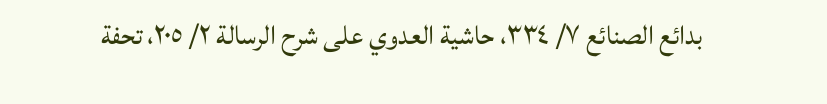بدائع الصنائع ٧/ ٣٣٤، حاشية العدوي على شرح الرسالة ٢/ ٢٠٥، تحفة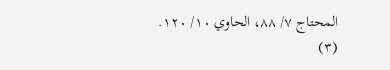المحتاج ٧/ ٨٨، الحاوي ١٠/ ١٢٠.
(٣)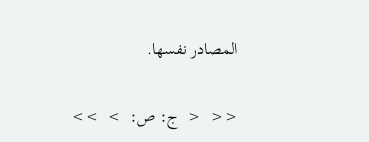المصادر نفسها.

<<  <  ج: ص:  >  >>